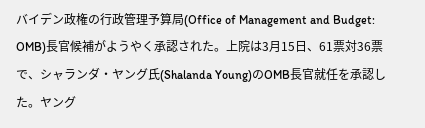バイデン政権の行政管理予算局(Office of Management and Budget: OMB)長官候補がようやく承認された。上院は3月15日、61票対36票で、シャランダ・ヤング氏(Shalanda Young)のOMB長官就任を承認した。ヤング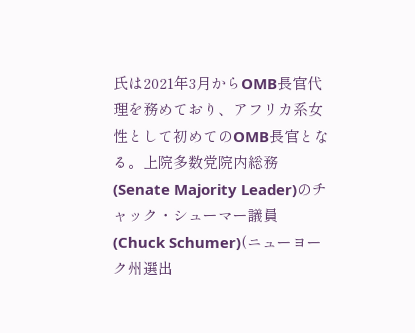氏は2021年3月からOMB長官代理を務めており、アフリカ系女性として初めてのOMB長官となる。上院多数党院内総務(Senate Majority Leader)のチャック・シューマー議員(Chuck Schumer)(ニューヨーク州選出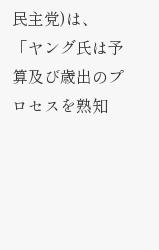民主党)は、「ヤング氏は予算及び歳出のプロセスを熟知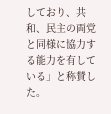しており、共和、民主の両党と同様に協力する能力を有している」と称賛した。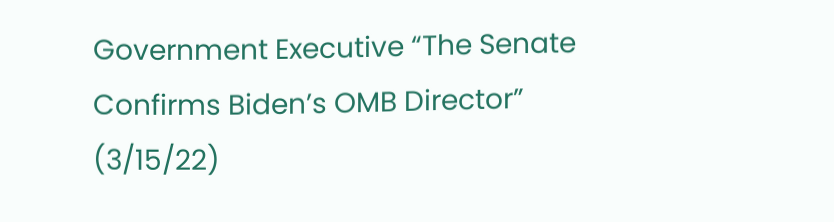Government Executive “The Senate Confirms Biden’s OMB Director” (3/15/22)